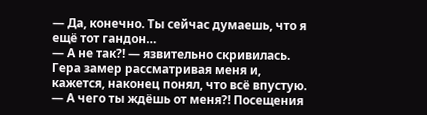— Да, конечно. Ты сейчас думаешь, что я ещё тот гандон…
— А не так?! — язвительно скривилась.
Гера замер рассматривая меня и, кажется, наконец понял, что всё впустую.
— А чего ты ждёшь от меня?! Посещения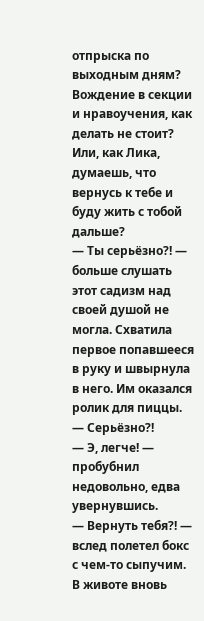отпрыска по выходным дням? Вождение в секции и нравоучения, как делать не стоит? Или, как Лика, думаешь, что вернусь к тебе и буду жить с тобой дальше?
— Ты серьёзно?! — больше слушать этот садизм над своей душой не могла. Схватила первое попавшееся в руку и швырнула в него. Им оказался ролик для пиццы. — Серьёзно?!
— Э, легче! — пробубнил недовольно, едва увернувшись.
— Вернуть тебя?! — вслед полетел бокс с чем-то сыпучим. В животе вновь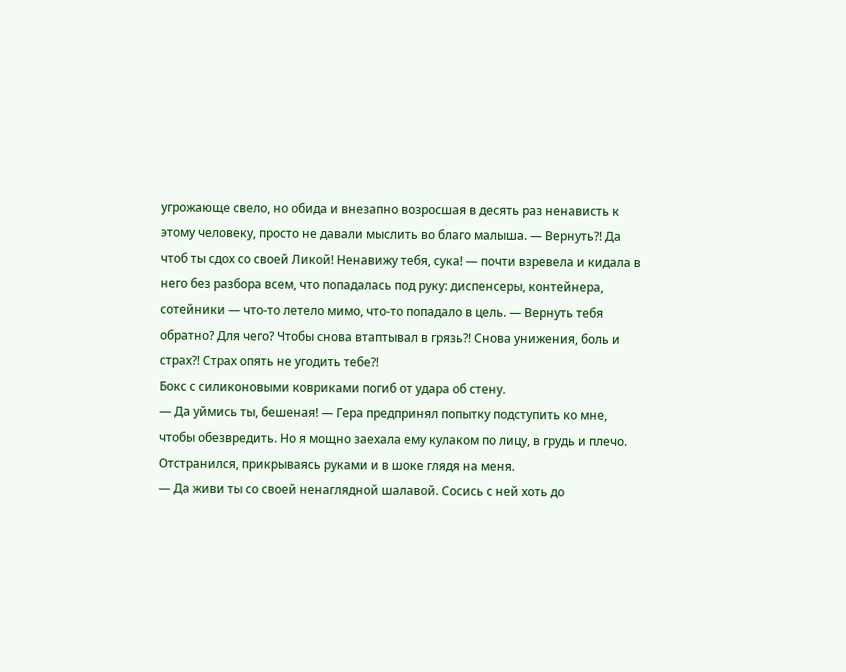угрожающе свело, но обида и внезапно возросшая в десять раз ненависть к этому человеку, просто не давали мыслить во благо малыша. — Вернуть?! Да чтоб ты сдох со своей Ликой! Ненавижу тебя, сука! — почти взревела и кидала в него без разбора всем, что попадалась под руку: диспенсеры, контейнера, сотейники — что-то летело мимо, что-то попадало в цель. — Вернуть тебя обратно? Для чего? Чтобы снова втаптывал в грязь?! Снова унижения, боль и страх?! Страх опять не угодить тебе?!
Бокс с силиконовыми ковриками погиб от удара об стену.
— Да уймись ты, бешеная! — Гера предпринял попытку подступить ко мне, чтобы обезвредить. Но я мощно заехала ему кулаком по лицу, в грудь и плечо. Отстранился, прикрываясь руками и в шоке глядя на меня.
— Да живи ты со своей ненаглядной шалавой. Сосись с ней хоть до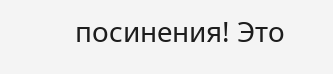посинения! Это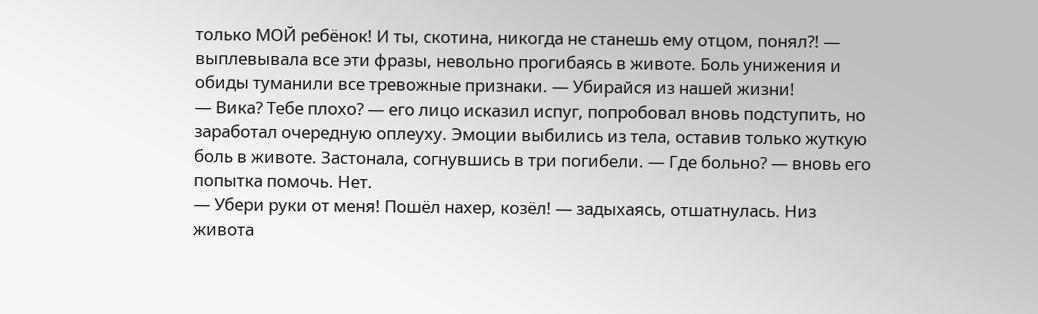только МОЙ ребёнок! И ты, скотина, никогда не станешь ему отцом, понял?! — выплевывала все эти фразы, невольно прогибаясь в животе. Боль унижения и обиды туманили все тревожные признаки. — Убирайся из нашей жизни!
— Вика? Тебе плохо? — его лицо исказил испуг, попробовал вновь подступить, но заработал очередную оплеуху. Эмоции выбились из тела, оставив только жуткую боль в животе. Застонала, согнувшись в три погибели. — Где больно? — вновь его попытка помочь. Нет.
— Убери руки от меня! Пошёл нахер, козёл! — задыхаясь, отшатнулась. Низ живота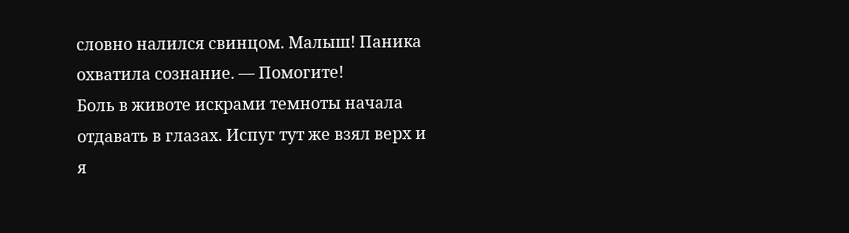словно налился свинцом. Малыш! Паника охватила сознание. — Помогите!
Боль в животе искрами темноты начала отдавать в глазах. Испуг тут же взял верх и я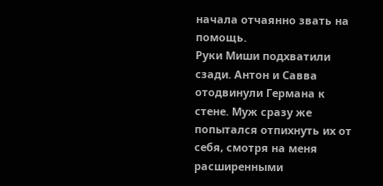начала отчаянно звать на помощь.
Руки Миши подхватили сзади. Антон и Савва отодвинули Германа к стене. Муж сразу же попытался отпихнуть их от себя, смотря на меня расширенными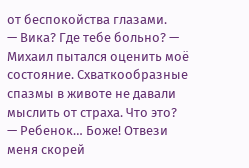от беспокойства глазами.
— Вика? Где тебе больно? — Михаил пытался оценить моё состояние. Схваткообразные спазмы в животе не давали мыслить от страха. Что это?
— Ребенок… Боже! Отвези меня скорей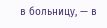в больницу, — в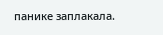панике заплакала.